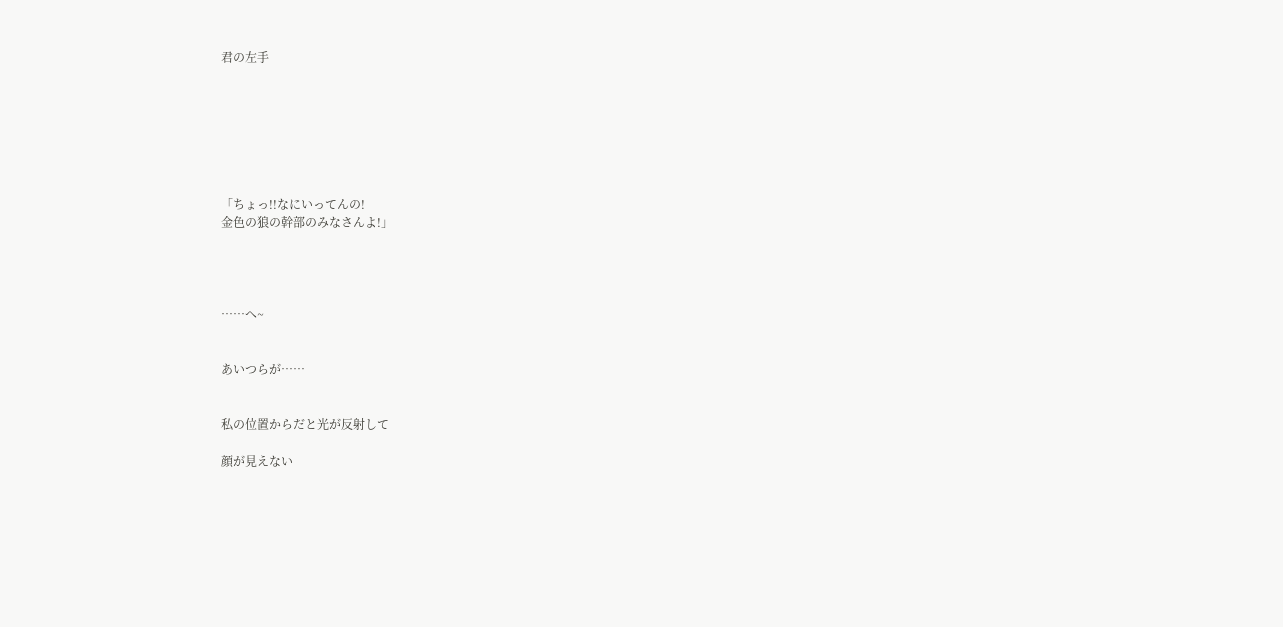君の左手







「ちょっ!!なにいってんの!
金色の狼の幹部のみなさんよ!」




……へ~


あいつらが……


私の位置からだと光が反射して

顔が見えない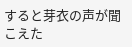すると芽衣の声が聞こえた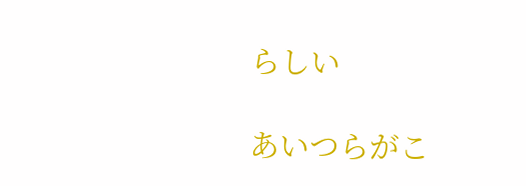らしい

あいつらがこ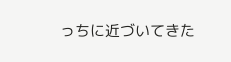っちに近づいてきた